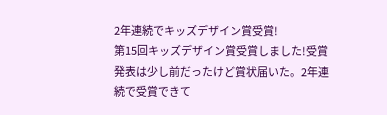2年連続でキッズデザイン賞受賞!
第15回キッズデザイン賞受賞しました!受賞発表は少し前だったけど賞状届いた。2年連続で受賞できて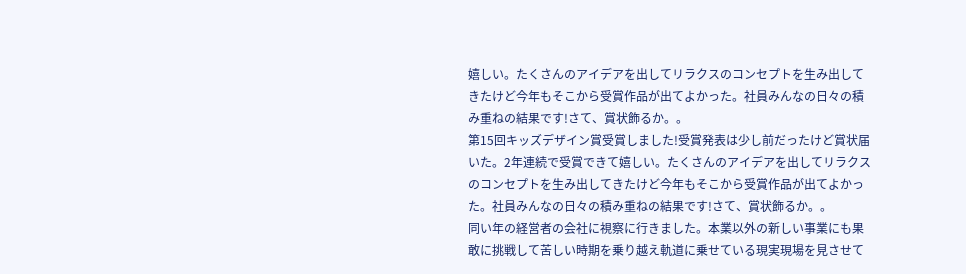嬉しい。たくさんのアイデアを出してリラクスのコンセプトを生み出してきたけど今年もそこから受賞作品が出てよかった。社員みんなの日々の積み重ねの結果です!さて、賞状飾るか。。
第15回キッズデザイン賞受賞しました!受賞発表は少し前だったけど賞状届いた。2年連続で受賞できて嬉しい。たくさんのアイデアを出してリラクスのコンセプトを生み出してきたけど今年もそこから受賞作品が出てよかった。社員みんなの日々の積み重ねの結果です!さて、賞状飾るか。。
同い年の経営者の会社に視察に行きました。本業以外の新しい事業にも果敢に挑戦して苦しい時期を乗り越え軌道に乗せている現実現場を見させて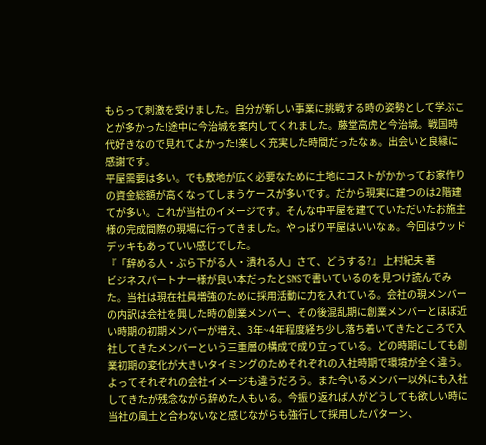もらって刺激を受けました。自分が新しい事業に挑戦する時の姿勢として学ぶことが多かった!途中に今治城を案内してくれました。藤堂高虎と今治城。戦国時代好きなので見れてよかった!楽しく充実した時間だったなぁ。出会いと良縁に感謝です。
平屋需要は多い。でも敷地が広く必要なために土地にコストがかかってお家作りの資金総額が高くなってしまうケースが多いです。だから現実に建つのは2階建てが多い。これが当社のイメージです。そんな中平屋を建てていただいたお施主様の完成間際の現場に行ってきました。やっぱり平屋はいいなぁ。今回はウッドデッキもあっていい感じでした。
『「辞める人・ぶら下がる人・潰れる人」さて、どうする?』 上村紀夫 著
ビジネスパートナー様が良い本だったとSNSで書いているのを見つけ読んでみた。当社は現在社員増強のために採用活動に力を入れている。会社の現メンバーの内訳は会社を興した時の創業メンバー、その後混乱期に創業メンバーとほぼ近い時期の初期メンバーが増え、3年~4年程度経ち少し落ち着いてきたところで入社してきたメンバーという三重層の構成で成り立っている。どの時期にしても創業初期の変化が大きいタイミングのためそれぞれの入社時期で環境が全く違う。よってそれぞれの会社イメージも違うだろう。また今いるメンバー以外にも入社してきたが残念ながら辞めた人もいる。今振り返れば人がどうしても欲しい時に当社の風土と合わないなと感じながらも強行して採用したパターン、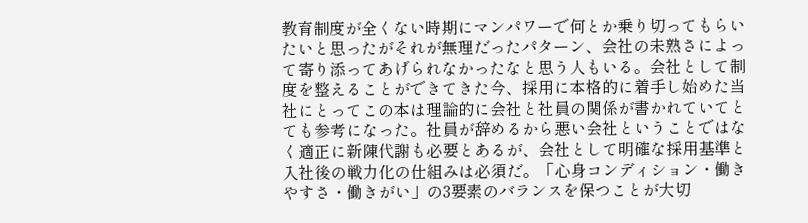教育制度が全くない時期にマンパワーで何とか乗り切ってもらいたいと思ったがそれが無理だったパターン、会社の未熟さによって寄り添ってあげられなかったなと思う人もいる。会社として制度を整えることができてきた今、採用に本格的に着手し始めた当社にとってこの本は理論的に会社と社員の関係が書かれていてとても参考になった。社員が辞めるから悪い会社ということではなく適正に新陳代謝も必要とあるが、会社として明確な採用基準と入社後の戦力化の仕組みは必須だ。「心身コンディション・働きやすさ・働きがい」の3要素のバランスを保つことが大切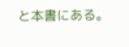と本書にある。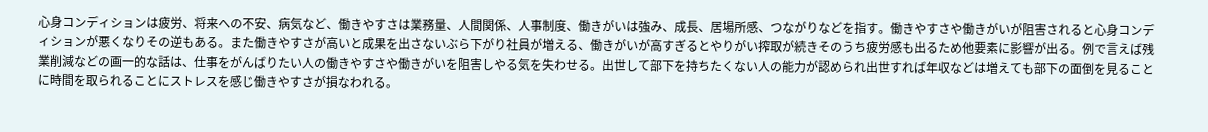心身コンディションは疲労、将来への不安、病気など、働きやすさは業務量、人間関係、人事制度、働きがいは強み、成長、居場所感、つながりなどを指す。働きやすさや働きがいが阻害されると心身コンディションが悪くなりその逆もある。また働きやすさが高いと成果を出さないぶら下がり社員が増える、働きがいが高すぎるとやりがい搾取が続きそのうち疲労感も出るため他要素に影響が出る。例で言えば残業削減などの画一的な話は、仕事をがんばりたい人の働きやすさや働きがいを阻害しやる気を失わせる。出世して部下を持ちたくない人の能力が認められ出世すれば年収などは増えても部下の面倒を見ることに時間を取られることにストレスを感じ働きやすさが損なわれる。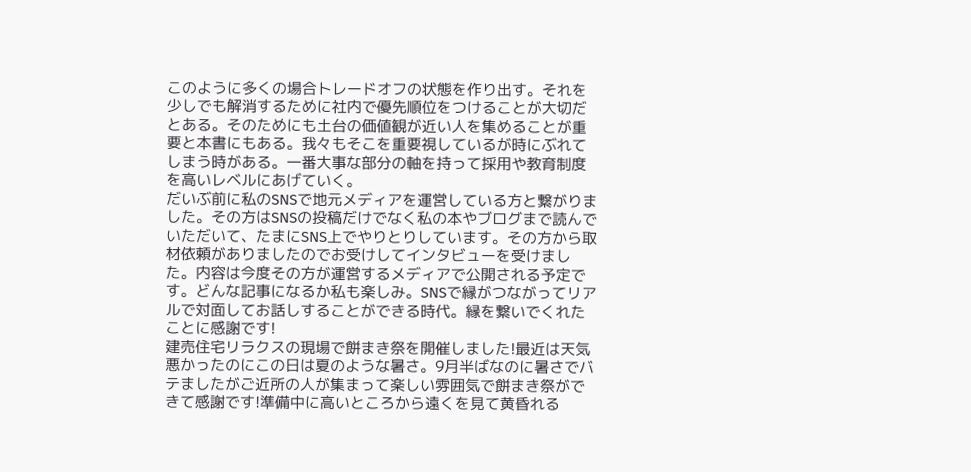このように多くの場合トレードオフの状態を作り出す。それを少しでも解消するために社内で優先順位をつけることが大切だとある。そのためにも土台の価値観が近い人を集めることが重要と本書にもある。我々もそこを重要視しているが時にぶれてしまう時がある。一番大事な部分の軸を持って採用や教育制度を高いレベルにあげていく。
だいぶ前に私のSNSで地元メディアを運営している方と繋がりました。その方はSNSの投稿だけでなく私の本やブログまで読んでいただいて、たまにSNS上でやりとりしています。その方から取材依頼がありましたのでお受けしてインタビューを受けました。内容は今度その方が運営するメディアで公開される予定です。どんな記事になるか私も楽しみ。SNSで縁がつながってリアルで対面してお話しすることができる時代。縁を繋いでくれたことに感謝です!
建売住宅リラクスの現場で餅まき祭を開催しました!最近は天気悪かったのにこの日は夏のような暑さ。9月半ばなのに暑さでバテましたがご近所の人が集まって楽しい雰囲気で餅まき祭ができて感謝です!準備中に高いところから遠くを見て黄昏れる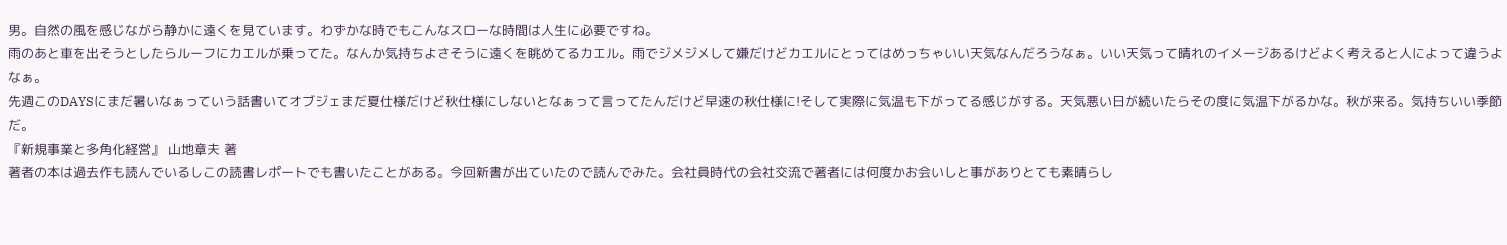男。自然の風を感じながら静かに遠くを見ています。わずかな時でもこんなスローな時間は人生に必要ですね。
雨のあと車を出そうとしたらルーフにカエルが乗ってた。なんか気持ちよさそうに遠くを眺めてるカエル。雨でジメジメして嫌だけどカエルにとってはめっちゃいい天気なんだろうなぁ。いい天気って晴れのイメージあるけどよく考えると人によって違うよなぁ。
先週このDAYSにまだ暑いなぁっていう話書いてオブジェまだ夏仕様だけど秋仕様にしないとなぁって言ってたんだけど早速の秋仕様に!そして実際に気温も下がってる感じがする。天気悪い日が続いたらその度に気温下がるかな。秋が来る。気持ちいい季節だ。
『新規事業と多角化経営』 山地章夫 著
著者の本は過去作も読んでいるしこの読書レポートでも書いたことがある。今回新書が出ていたので読んでみた。会社員時代の会社交流で著者には何度かお会いしと事がありとても素晴らし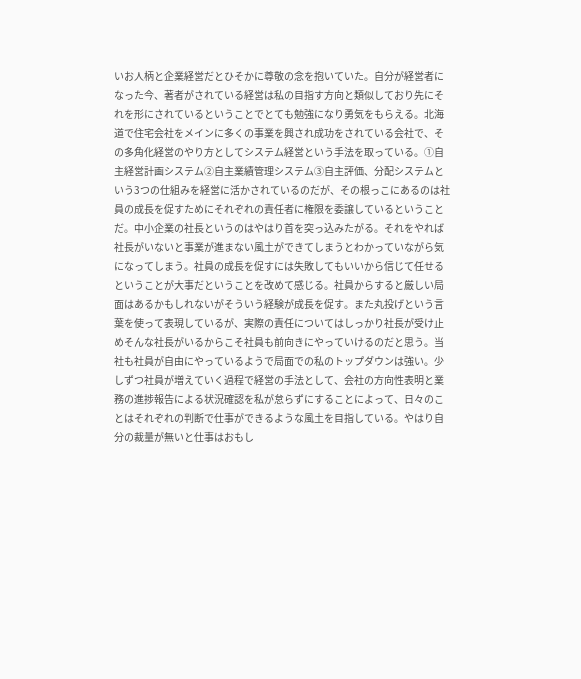いお人柄と企業経営だとひそかに尊敬の念を抱いていた。自分が経営者になった今、著者がされている経営は私の目指す方向と類似しており先にそれを形にされているということでとても勉強になり勇気をもらえる。北海道で住宅会社をメインに多くの事業を興され成功をされている会社で、その多角化経営のやり方としてシステム経営という手法を取っている。①自主経営計画システム②自主業績管理システム③自主評価、分配システムという3つの仕組みを経営に活かされているのだが、その根っこにあるのは社員の成長を促すためにそれぞれの責任者に権限を委譲しているということだ。中小企業の社長というのはやはり首を突っ込みたがる。それをやれば社長がいないと事業が進まない風土ができてしまうとわかっていながら気になってしまう。社員の成長を促すには失敗してもいいから信じて任せるということが大事だということを改めて感じる。社員からすると厳しい局面はあるかもしれないがそういう経験が成長を促す。また丸投げという言葉を使って表現しているが、実際の責任についてはしっかり社長が受け止めそんな社長がいるからこそ社員も前向きにやっていけるのだと思う。当社も社員が自由にやっているようで局面での私のトップダウンは強い。少しずつ社員が増えていく過程で経営の手法として、会社の方向性表明と業務の進捗報告による状況確認を私が怠らずにすることによって、日々のことはそれぞれの判断で仕事ができるような風土を目指している。やはり自分の裁量が無いと仕事はおもし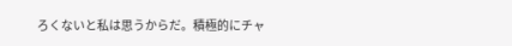ろくないと私は思うからだ。積極的にチャ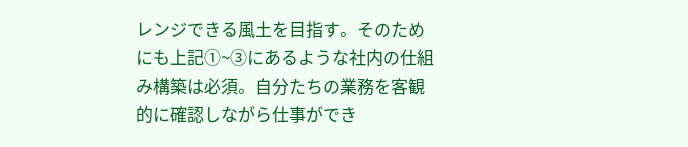レンジできる風土を目指す。そのためにも上記①~③にあるような社内の仕組み構築は必須。自分たちの業務を客観的に確認しながら仕事ができ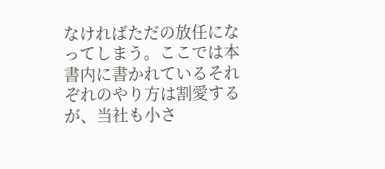なければただの放任になってしまう。ここでは本書内に書かれているそれぞれのやり方は割愛するが、当社も小さ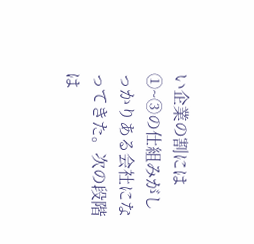い企業の割には①~③の仕組みがしっかりある会社になってきた。次の段階は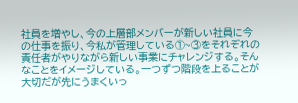社員を増やし、今の上層部メンバーが新しい社員に今の仕事を振り、今私が管理している①~③をそれぞれの責任者がやりながら新しい事業にチャレンジする。そんなことをイメージしている。一つずつ階段を上ることが大切だが先にうまくいっ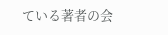ている著者の会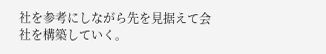社を参考にしながら先を見据えて会社を構築していく。